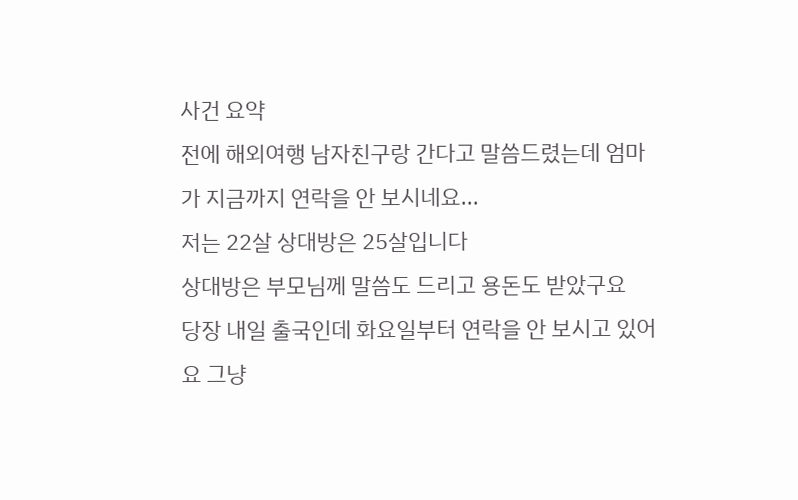사건 요약
전에 해외여행 남자친구랑 간다고 말씀드렸는데 엄마가 지금까지 연락을 안 보시네요...
저는 22살 상대방은 25살입니다
상대방은 부모님께 말씀도 드리고 용돈도 받았구요
당장 내일 출국인데 화요일부터 연락을 안 보시고 있어요 그냥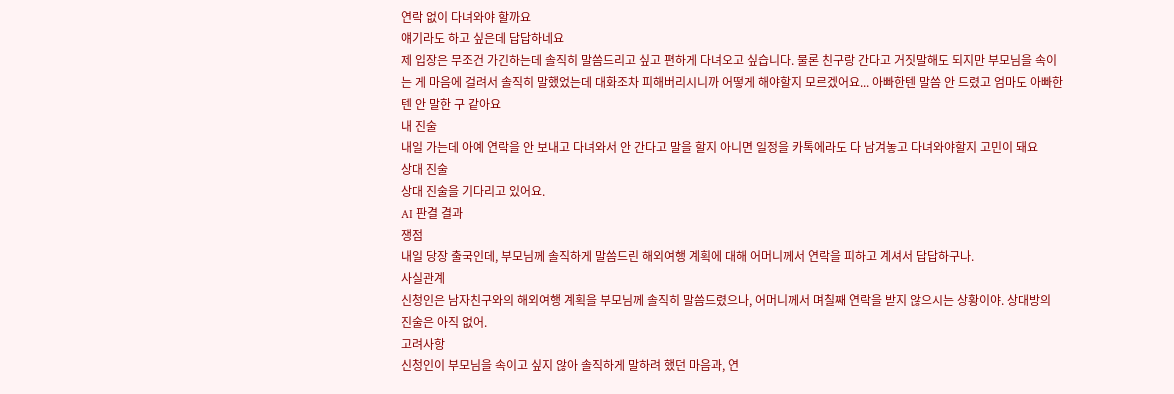연락 없이 다녀와야 할까요
얘기라도 하고 싶은데 답답하네요
제 입장은 무조건 가긴하는데 솔직히 말씀드리고 싶고 편하게 다녀오고 싶습니다. 물론 친구랑 간다고 거짓말해도 되지만 부모님을 속이는 게 마음에 걸려서 솔직히 말했었는데 대화조차 피해버리시니까 어떻게 해야할지 모르겠어요... 아빠한텐 말씀 안 드렸고 엄마도 아빠한텐 안 말한 구 같아요
내 진술
내일 가는데 아예 연락을 안 보내고 다녀와서 안 간다고 말을 할지 아니면 일정을 카톡에라도 다 남겨놓고 다녀와야할지 고민이 돼요
상대 진술
상대 진술을 기다리고 있어요.
AI 판결 결과
쟁점
내일 당장 출국인데, 부모님께 솔직하게 말씀드린 해외여행 계획에 대해 어머니께서 연락을 피하고 계셔서 답답하구나.
사실관계
신청인은 남자친구와의 해외여행 계획을 부모님께 솔직히 말씀드렸으나, 어머니께서 며칠째 연락을 받지 않으시는 상황이야. 상대방의 진술은 아직 없어.
고려사항
신청인이 부모님을 속이고 싶지 않아 솔직하게 말하려 했던 마음과, 연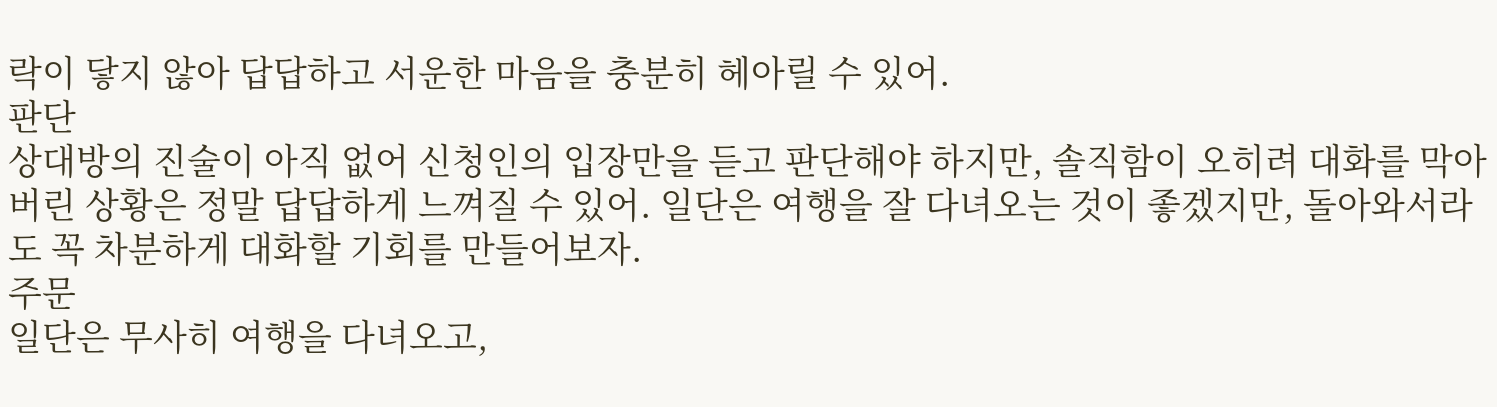락이 닿지 않아 답답하고 서운한 마음을 충분히 헤아릴 수 있어.
판단
상대방의 진술이 아직 없어 신청인의 입장만을 듣고 판단해야 하지만, 솔직함이 오히려 대화를 막아버린 상황은 정말 답답하게 느껴질 수 있어. 일단은 여행을 잘 다녀오는 것이 좋겠지만, 돌아와서라도 꼭 차분하게 대화할 기회를 만들어보자.
주문
일단은 무사히 여행을 다녀오고,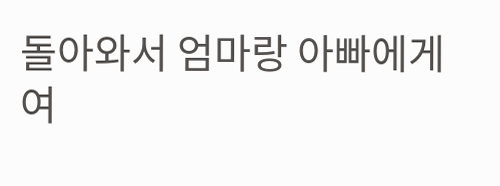돌아와서 엄마랑 아빠에게 여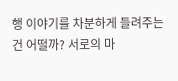행 이야기를 차분하게 들려주는 건 어떨까? 서로의 마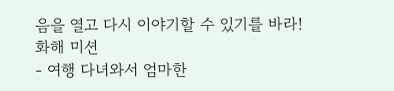음을 열고 다시 이야기할 수 있기를 바라!
화해 미션
- 여행 다녀와서 엄마한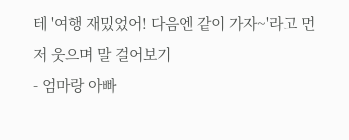테 '여행 재밌었어! 다음엔 같이 가자~'라고 먼저 웃으며 말 걸어보기
- 엄마랑 아빠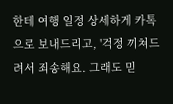한테 여행 일정 상세하게 카톡으로 보내드리고, '걱정 끼쳐드려서 죄송해요. 그래도 믿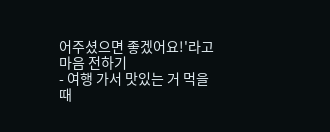어주셨으면 좋겠어요!'라고 마음 전하기
- 여행 가서 맛있는 거 먹을 때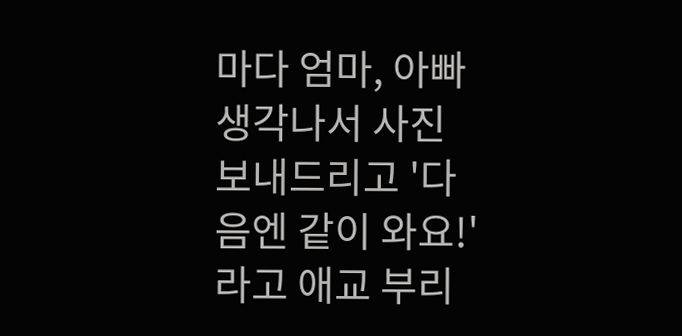마다 엄마, 아빠 생각나서 사진 보내드리고 '다음엔 같이 와요!'라고 애교 부리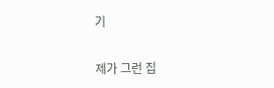기

제가 그런 집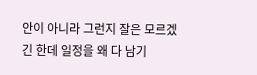안이 아니라 그런지 잘은 모르겠긴 한데 일정을 왜 다 남기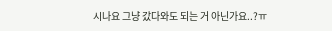시나요 그냥 갔다와도 되는 거 아닌가요..?ㅠ